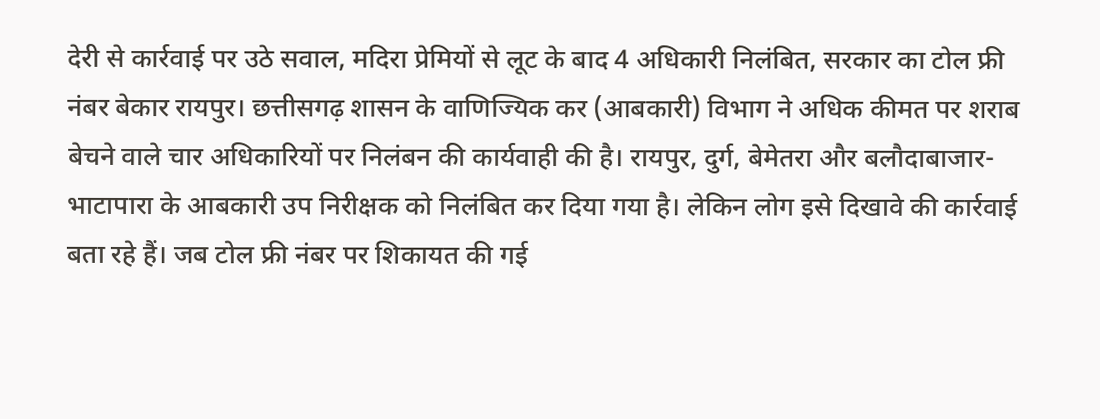देरी से कार्रवाई पर उठे सवाल, मदिरा प्रेमियों से लूट के बाद 4 अधिकारी निलंबित, सरकार का टोल फ्री नंबर बेकार रायपुर। छत्तीसगढ़ शासन के वाणिज्यिक कर (आबकारी) विभाग ने अधिक कीमत पर शराब बेचने वाले चार अधिकारियों पर निलंबन की कार्यवाही की है। रायपुर, दुर्ग, बेमेतरा और बलौदाबाजार-भाटापारा के आबकारी उप निरीक्षक को निलंबित कर दिया गया है। लेकिन लोग इसे दिखावे की कार्रवाई बता रहे हैं। जब टोल फ्री नंबर पर शिकायत की गई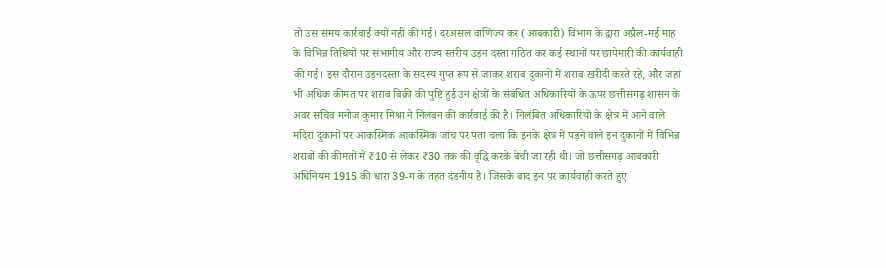तो उस समय कार्रवार्ई क्यों नहीं की गई। दरअसल वाणिज्य कर (आबकारी) विभाग के द्वारा अप्रैल-मई माह के विभिन्न तिथियों पर संभागीय और राज्य स्तरीय उड़न दस्ता गठित कर कई स्थानों पर छापेमारी की कार्यवाही की गई। इस दौरान उड़नदस्ता के सदस्य गुप्त रूप से जाकर शराब दुकानों में शराब खरीदी करते रहे, और जहां भी अधिक कीमत पर शराब बिक्री की पुष्टि हुई उन क्षेत्रों के संबंधित अधिकारियों के ऊपर छत्तीसगढ़ शासन के अवर सचिव मनोज कुमार मिश्रा ने निलंबन की कार्रवाई की है। निलंबित अधिकारियों के क्षेत्र में आने वाले मदिरा दुकानों पर आकस्मिक आकस्मिक जांच पर पता चला कि इनके क्षेत्र में पड़ने वाले इन दुकानों में विभिन्न शराबों की कीमतों में ₹10 से लेकर ₹30 तक की वृद्धि करके बेची जा रही थी। जो छत्तीसगढ़ आबकारी अधिनियम 1915 की धारा 39-ग के तहत दंडनीय है। जिसके बाद इन पर कार्यवाही करते हुए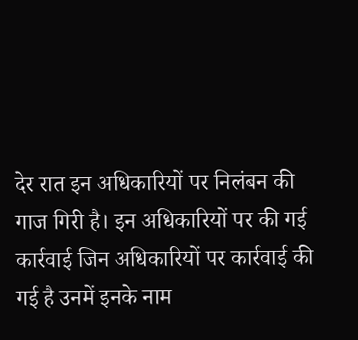देर रात इन अधिकारियों पर निलंबन की गाज गिरी है। इन अधिकारियों पर की गई कार्रवाई जिन अधिकारियों पर कार्रवाई की गई है उनमें इनके नाम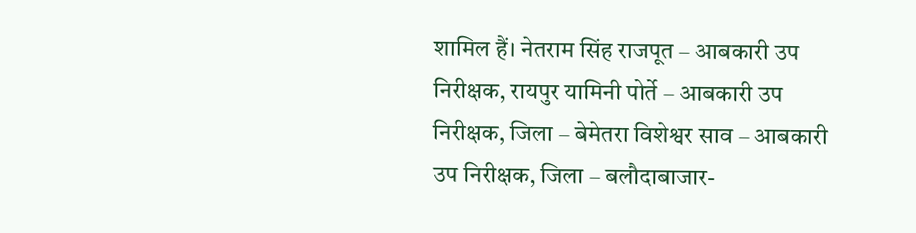शामिल हैं। नेतराम सिंह राजपूत – आबकारी उप निरीक्षक, रायपुर यामिनी पोर्ते – आबकारी उप निरीक्षक, जिला – बेमेतरा विशेश्वर साव – आबकारी उप निरीक्षक, जिला – बलौदाबाजार-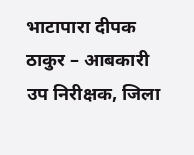भाटापारा दीपक ठाकुर – आबकारी उप निरीक्षक, जिला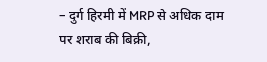– दुर्ग हिरमी में MRP से अधिक दाम पर शराब की बिक्री,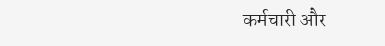कर्मचारी और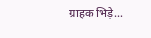ग्राहक भिड़े…